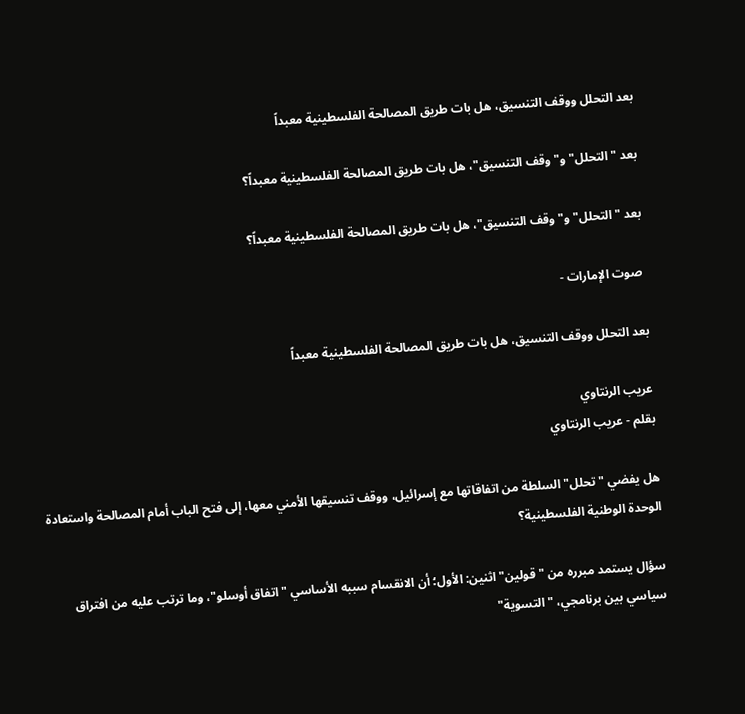بعد التحلل ووقف التنسيق، هل بات طريق المصالحة الفلسطينية معبداً

بعد "التحلل" و"وقف التنسيق"، هل بات طريق المصالحة الفلسطينية معبداً؟

بعد "التحلل" و"وقف التنسيق"، هل بات طريق المصالحة الفلسطينية معبداً؟

 صوت الإمارات -

بعد التحلل ووقف التنسيق، هل بات طريق المصالحة الفلسطينية معبداً

عريب الرنتاوي
بقلم - عريب الرنتاوي

هل يفضي "تحلل" السلطة من اتفاقاتها مع إسرائيل، ووقف تنسيقها الأمني معها، إلى فتح الباب أمام المصالحة واستعادة الوحدة الوطنية الفلسطينية؟

سؤال يستمد مبرره من "قولين" اثنين: الأول؛ أن الانقسام سببه الأساسي "اتفاق أوسلو"، وما ترتب عليه من افتراق سياسي بين برنامجي، "التسوية"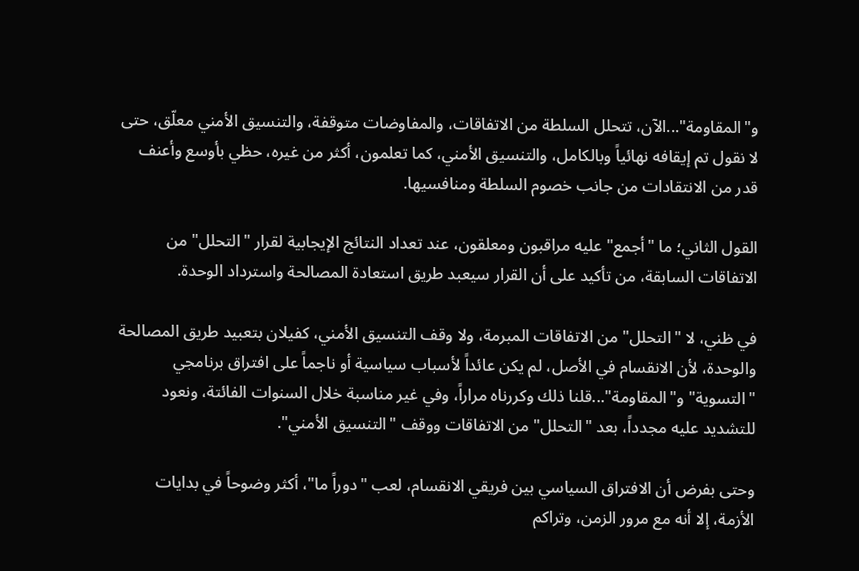و"المقاومة"...الآن، تتحلل السلطة من الاتفاقات، والمفاوضات متوقفة، والتنسيق الأمني معلّق، حتى لا نقول تم إيقافه نهائياً وبالكامل، والتنسيق الأمني، كما تعلمون، أكثر من غيره، حظي بأوسع وأعنف قدر من الانتقادات من جانب خصوم السلطة ومنافسيها.

القول الثاني؛ ما "أجمع" عليه مراقبون ومعلقون، عند تعداد النتائج الإيجابية لقرار "التحلل" من الاتفاقات السابقة، من تأكيد على أن القرار سيعبد طريق استعادة المصالحة واسترداد الوحدة.

في ظني، لا "التحلل" من الاتفاقات المبرمة، ولا وقف التنسيق الأمني، كفيلان بتعبيد طريق المصالحة والوحدة، لأن الانقسام في الأصل، لم يكن عائداً لأسباب سياسية أو ناجماً على افتراق برنامجي "التسوية" و"المقاومة"...قلنا ذلك وكررناه مراراً، وفي غير مناسبة خلال السنوات الفائتة، ونعود للتشديد عليه مجدداً، بعد "التحلل" من الاتفاقات ووقف "التنسيق الأمني".

وحتى بفرض أن الافتراق السياسي بين فريقي الانقسام، لعب "دوراً ما"، أكثر وضوحاً في بدايات الأزمة، إلا أنه مع مرور الزمن، وتراكم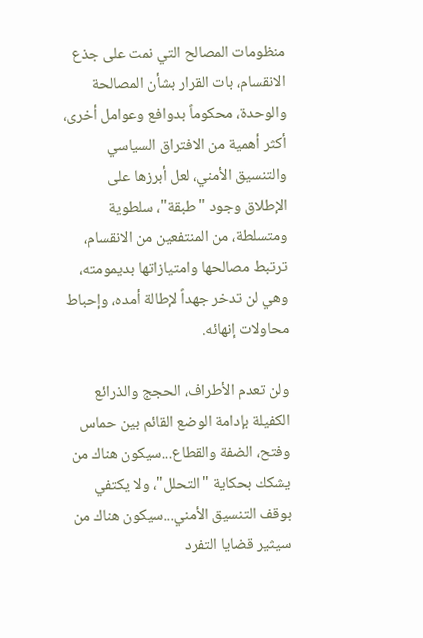منظومات المصالح التي نمت على جذع الانقسام، بات القرار بشأن المصالحة والوحدة، محكوماً بدوافع وعوامل أخرى، أكثر أهمية من الافتراق السياسي والتنسيق الأمني، لعل أبرزها على الإطلاق وجود "طبقة"، سلطوية ومتسلطة، من المنتفعين من الانقسام، ترتبط مصالحها وامتيازاتها بديمومته، وهي لن تدخر جهداً لإطالة أمده، وإحباط محاولات إنهائه.

ولن تعدم الأطراف، الحجج والذرائع الكفيلة بإدامة الوضع القائم بين حماس وفتح، الضفة والقطاع...سيكون هناك من يشكك بحكاية "التحلل"، ولا يكتفي بوقف التنسيق الأمني...سيكون هناك من سيثير قضايا التفرد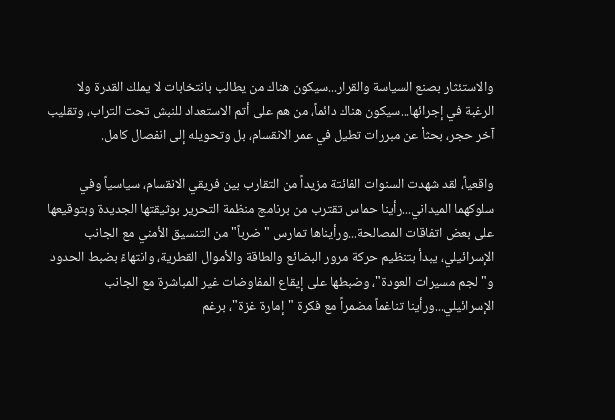والاستئثار بصنع السياسة والقرار...سيكون هناك من يطالب بانتخابات لا يملك القدرة ولا الرغبة في إجرائها...سيكون هناك دائماً، من هم على أتم الاستعداد للنبش تحت التراب، وتقليب آخر حجر، بحثاْ عن مبررات تطيل في عمر الانقسام، بل وتحويله إلى انفصال كامل.

واقعياً، لقد شهدت السنوات الفائتة مزيداً من التقارب بين فريقي الانقسام، سياسياً وفي سلوكهما الميداني...رأينا حماس تقترب من برنامج منظمة التحرير بوثيقتها الجديدة وبتوقيعها على بعض اتفاقات المصالحة...ورأيناها تمارس "ضرباً" من التنسيق الأمني مع الجانب الإسرائيلي، يبدأ بتنظيم حركة مرور البضائع والطاقة والأموال القطرية، وانتهاءً بضبط الحدود و"لجم مسيرات العودة"، وضبطها على إيقاع المفاوضات غير المباشرة مع الجانب الإسرائيلي...ورأينا تناغماً مضمراً مع فكرة "إمارة غزة"، برغم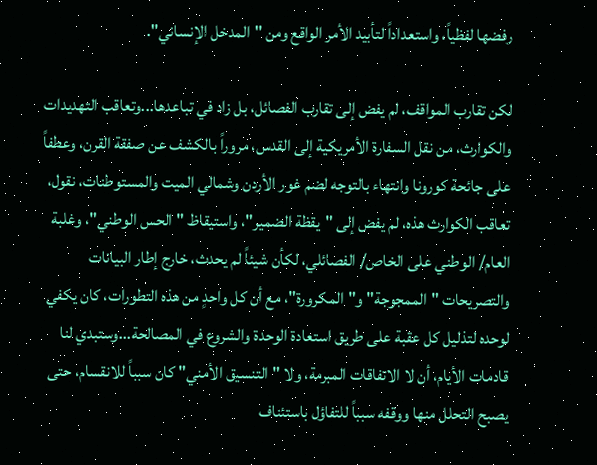رفضها لفظياً، واستعداداً لتأبيد الأمر الواقع ومن "المدخل الإنساني".

لكن تقارب المواقف، لم يفض إلى تقارب الفصائل، بل زاد في تباعدها...وتعاقب التهديدات والكوارث، من نقل السفارة الأمريكية إلى القدس، مروراً بالكشف عن صفقة القرن، وعطفاً على جائحة كورونا وانتهاء بالتوجه لضم غور الأردن وشمالي الميت والمستوطنات، نقول، تعاقب الكوارث هذه، لم يفض إلى "يقظة الضمير"، واستيقاظ "الحس الوطني"، وغلبة العام/ الوطني على الخاص/ الفصائلي، لكأن شيئاً لم يحدث، خارج إطار البيانات والتصريحات "الممجوجة" و"المكرورة"، مع أن كل واحدٍ من هذه التطورات، كان يكفي لوحده لتذليل كل عقبة على طريق استعادة الوحدة والشروع في المصالحة...وستبدي لنا قادمات الأيام، أن لا الاتفاقات المبرمة، ولا "التنسيق الأمني" كان سبباً للانقسام، حتى يصبح التحلل منها ووقفه سبباً للتفاؤل باستئناف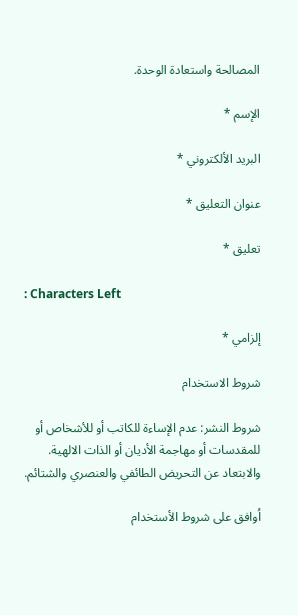المصالحة واستعادة الوحدة.

الإسم *

البريد الألكتروني *

عنوان التعليق *

تعليق *

: Characters Left

إلزامي *

شروط الاستخدام

شروط النشر: عدم الإساءة للكاتب أو للأشخاص أو للمقدسات أو مهاجمة الأديان أو الذات الالهية. والابتعاد عن التحريض الطائفي والعنصري والشتائم.

اُوافق على شروط الأستخدام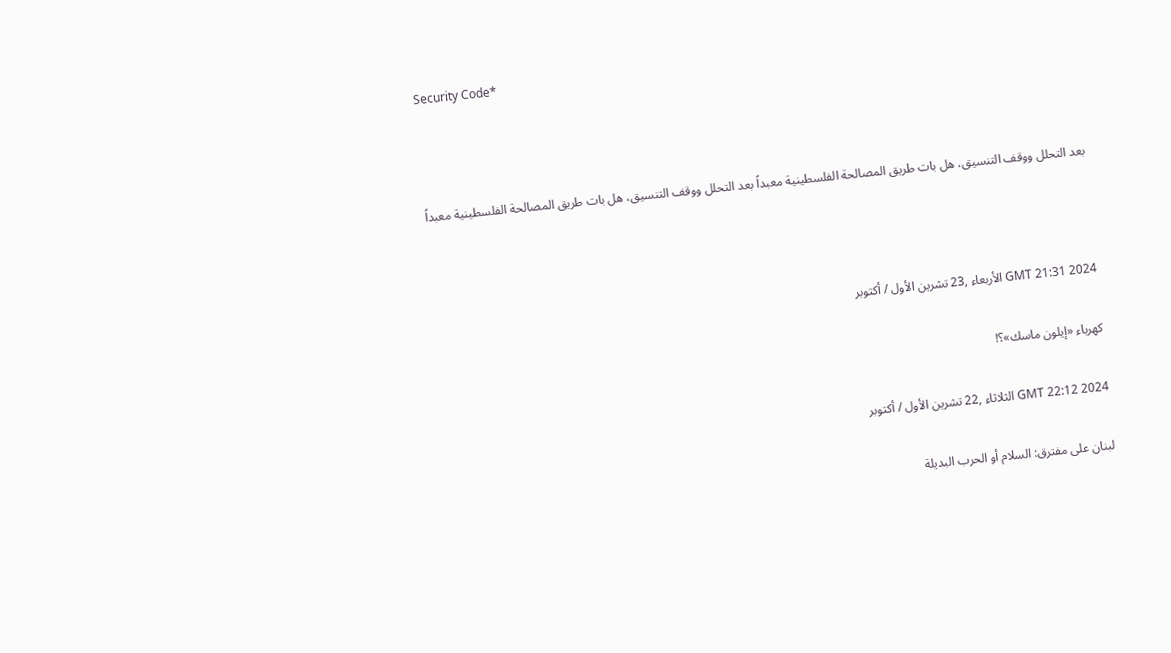Security Code*



بعد التحلل ووقف التنسيق، هل بات طريق المصالحة الفلسطينية معبداً بعد التحلل ووقف التنسيق، هل بات طريق المصالحة الفلسطينية معبداً



GMT 21:31 2024 الأربعاء ,23 تشرين الأول / أكتوبر

كهرباء «إيلون ماسك»؟!

GMT 22:12 2024 الثلاثاء ,22 تشرين الأول / أكتوبر

لبنان على مفترق: السلام أو الحرب البديلة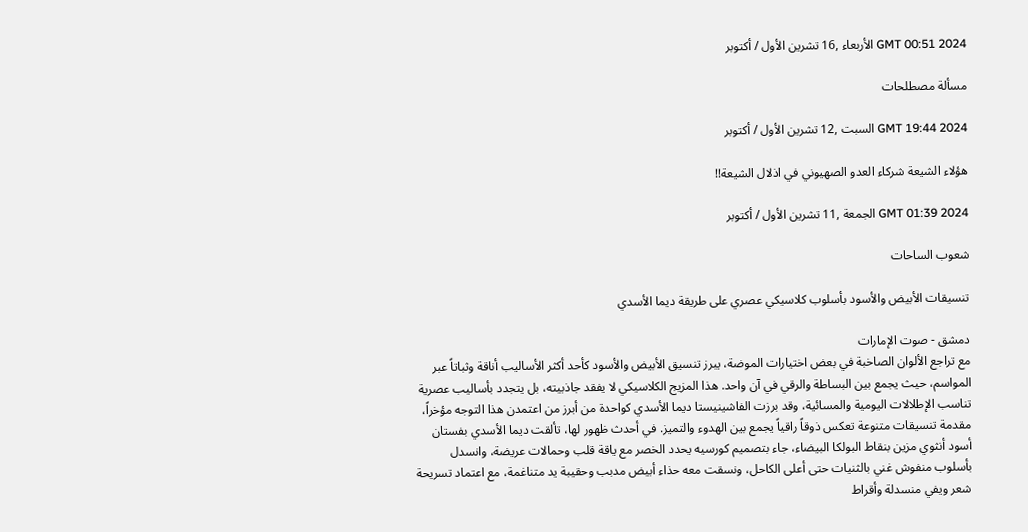GMT 00:51 2024 الأربعاء ,16 تشرين الأول / أكتوبر

مسألة مصطلحات

GMT 19:44 2024 السبت ,12 تشرين الأول / أكتوبر

هؤلاء الشيعة شركاء العدو الصهيوني في اذلال الشيعة!!

GMT 01:39 2024 الجمعة ,11 تشرين الأول / أكتوبر

شعوب الساحات

تنسيقات الأبيض والأسود بأسلوب كلاسيكي عصري على طريقة ديما الأسدي

دمشق - صوت الإمارات
مع تراجع الألوان الصاخبة في بعض اختيارات الموضة، يبرز تنسيق الأبيض والأسود كأحد أكثر الأساليب أناقة وثباتاً عبر المواسم، حيث يجمع بين البساطة والرقي في آن واحد. هذا المزيج الكلاسيكي لا يفقد جاذبيته، بل يتجدد بأساليب عصرية تناسب الإطلالات اليومية والمسائية، وقد برزت الفاشينيستا ديما الأسدي كواحدة من أبرز من اعتمدن هذا التوجه مؤخراً، مقدمة تنسيقات متنوعة تعكس ذوقاً راقياً يجمع بين الهدوء والتميز. في أحدث ظهور لها، تألقت ديما الأسدي بفستان أسود أنثوي مزين بنقاط البولكا البيضاء، جاء بتصميم كورسيه يحدد الخصر مع ياقة قلب وحمالات عريضة، وانسدل بأسلوب منفوش غني بالثنيات حتى أعلى الكاحل، ونسقت معه حذاء أبيض مدبب وحقيبة يد متناغمة، مع اعتماد تسريحة شعر ويفي منسدلة وأقراط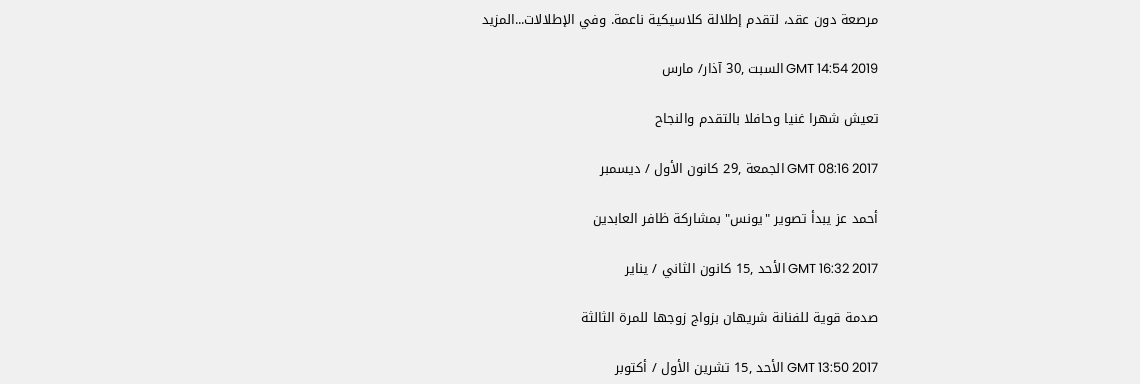مرصعة دون عقد، لتقدم إطلالة كلاسيكية ناعمة. وفي الإطلالات...المزيد

GMT 14:54 2019 السبت ,30 آذار/ مارس

تعيش شهرا غنيا وحافلا بالتقدم والنجاح

GMT 08:16 2017 الجمعة ,29 كانون الأول / ديسمبر

أحمد عز يبدأ تصوير "يونس" بمشاركة ظافر العابدين

GMT 16:32 2017 الأحد ,15 كانون الثاني / يناير

صدمة قوية للفنانة شريهان بزواج زوجها للمرة الثالثة

GMT 13:50 2017 الأحد ,15 تشرين الأول / أكتوبر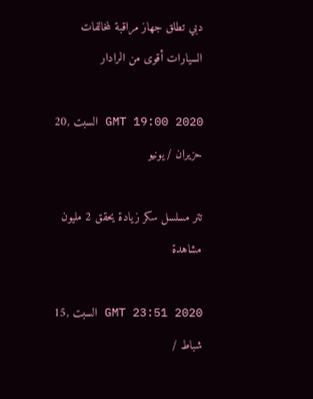دبي تطلق جهاز مراقبة لمخالفات السيارات أقوى من الرادار

GMT 19:00 2020 السبت ,20 حزيران / يونيو

تتر مسلسل سكر زيادة يحقق 2 مليون مشاهدة

GMT 23:51 2020 السبت ,15 شباط /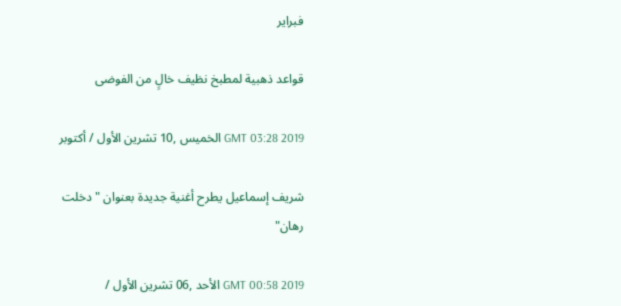فبراير

قواعد ذهبية لمطبخ نظيف خالٍ من الفوضى

GMT 03:28 2019 الخميس ,10 تشرين الأول / أكتوبر

شريف إسماعيل يطرح أغنية جديدة بعنوان "دخلت رهان"

GMT 00:58 2019 الأحد ,06 تشرين الأول /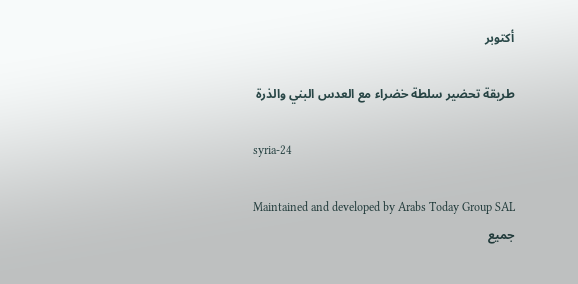أكتوبر

طريقة تحضير سلطة خضراء مع العدس البني والذرة

syria-24

Maintained and developed by Arabs Today Group SAL
جميع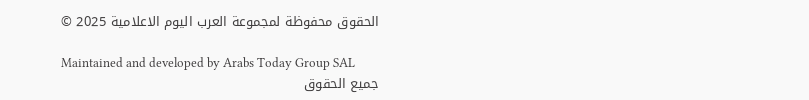الحقوق محفوظة لمجموعة العرب اليوم الاعلامية 2025 ©

Maintained and developed by Arabs Today Group SAL
جميع الحقوق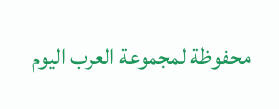محفوظة لمجموعة العرب اليوم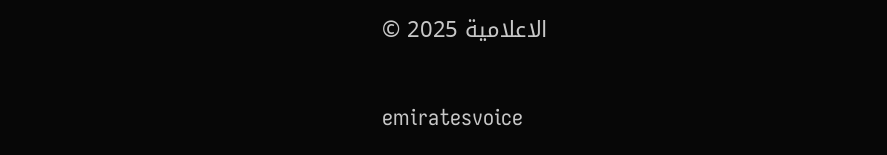الاعلامية 2025 ©

emiratesvoice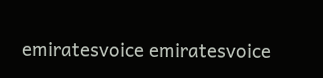emiratesvoice emiratesvoice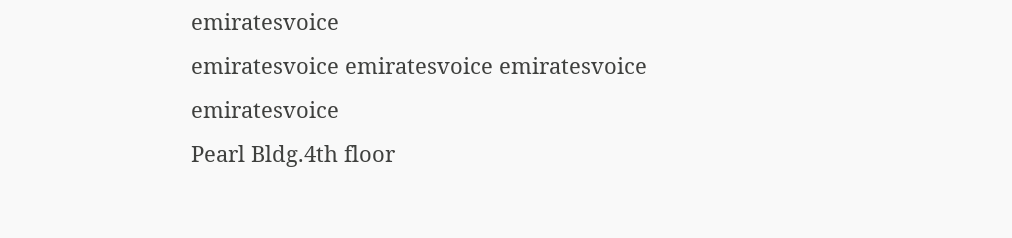emiratesvoice
emiratesvoice emiratesvoice emiratesvoice
emiratesvoice
Pearl Bldg.4th floor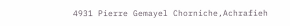4931 Pierre Gemayel Chorniche,Achrafieh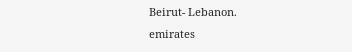Beirut- Lebanon.
emirates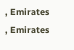, Emirates , Emirates